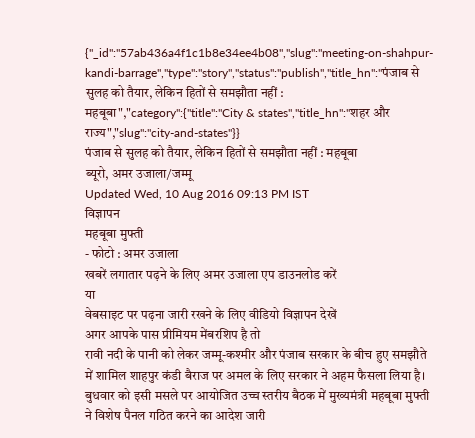{"_id":"57ab436a4f1c1b8e34ee4b08","slug":"meeting-on-shahpur-kandi-barrage","type":"story","status":"publish","title_hn":"पंजाब से सुलह को तैयार, लेकिन हितों से समझौता नहीं : महबूबा","category":{"title":"City & states","title_hn":"शहर और राज्य","slug":"city-and-states"}}
पंजाब से सुलह को तैयार, लेकिन हितों से समझौता नहीं : महबूबा
ब्यूरो, अमर उजाला/जम्मू
Updated Wed, 10 Aug 2016 09:13 PM IST
विज्ञापन
महबूबा मुफ्ती
- फोटो : अमर उजाला
खबरें लगातार पढ़ने के लिए अमर उजाला एप डाउनलोड करें
या
वेबसाइट पर पढ़ना जारी रखने के लिए वीडियो विज्ञापन देखें
अगर आपके पास प्रीमियम मेंबरशिप है तो
रावी नदी के पानी को लेकर जम्मू-कश्मीर और पंजाब सरकार के बीच हुए समझौते में शामिल शाहपुर कंडी बैराज पर अमल के लिए सरकार ने अहम फैसला लिया है। बुधवार को इसी मसले पर आयोजित उच्च स्तरीय बैठक में मुख्यमंत्री महबूबा मुफ्ती ने विशेष पैनल गठित करने का आदेश जारी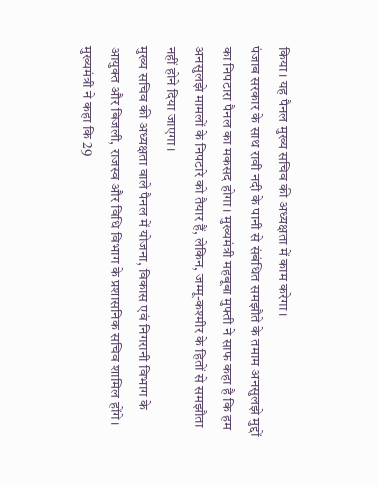किया। यह पैनल मुख्य सचिव की अध्यक्षता में काम करेगा।
पंजाब सरकार के साथ रावी नदी के पानी से संबंधित समझौते के तमाम अनसुलझे मुद्दों का निपटारा पैनल का मकसद होगा। मुख्यमंत्री महबूबा मुफ्ती ने साफ कहा है कि हम अनसुलझे मामलों के निपटारे को तैयार हैं, लेकिन, जम्मू-कश्मीर के हितों से समझौता नहीं होने दिया जाएगा।
मुख्य सचिव की अध्यक्षता वाले पैनल में योजना, विकास एवं निगरानी विभाग के आयुक्त और बिजली, राजस्व और विधि विभाग के प्रशासनिक सचिव शामिल होंगे। मुख्यमंत्री ने कहा कि 29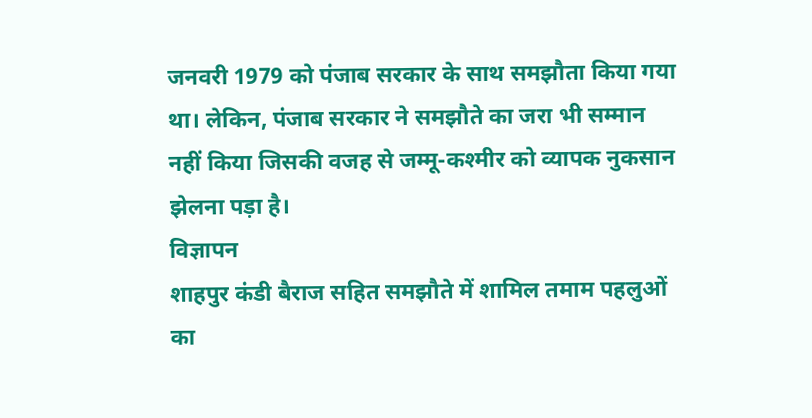जनवरी 1979 को पंजाब सरकार के साथ समझौता किया गया था। लेकिन, पंजाब सरकार ने समझौते का जरा भी सम्मान नहीं किया जिसकी वजह से जम्मू-कश्मीर को व्यापक नुकसान झेलना पड़ा है।
विज्ञापन
शाहपुर कंडी बैराज सहित समझौते में शामिल तमाम पहलुओं का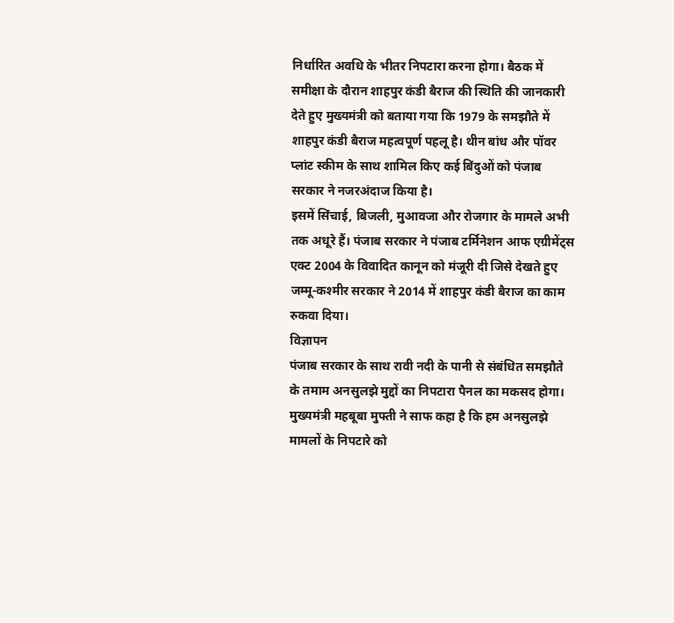निर्धारित अवधि के भीतर निपटारा करना होगा। बैठक में समीक्षा के दौरान शाहपुर कंडी बैराज की स्थिति की जानकारी देते हुए मुख्यमंत्री को बताया गया कि 1979 के समझौते में शाहपुर कंडी बैराज महत्वपूर्ण पहलू है। थीन बांध और पॉवर प्लांट स्कीम के साथ शामिल किए कई बिंदुओं को पंजाब सरकार ने नजरअंदाज किया है।
इसमें सिंचाई, बिजली, मुआवजा और रोजगार के मामले अभी तक अधूरे हैं। पंजाब सरकार ने पंजाब टर्मिनेशन आफ एग्रीमेंट्स एक्ट 2004 के विवादित कानून को मंजूरी दी जिसे देखते हुए जम्मू-कश्मीर सरकार ने 2014 में शाहपुर कंडी बैराज का काम रुकवा दिया।
विज्ञापन
पंजाब सरकार के साथ रावी नदी के पानी से संबंधित समझौते के तमाम अनसुलझे मुद्दों का निपटारा पैनल का मकसद होगा। मुख्यमंत्री महबूबा मुफ्ती ने साफ कहा है कि हम अनसुलझे मामलों के निपटारे को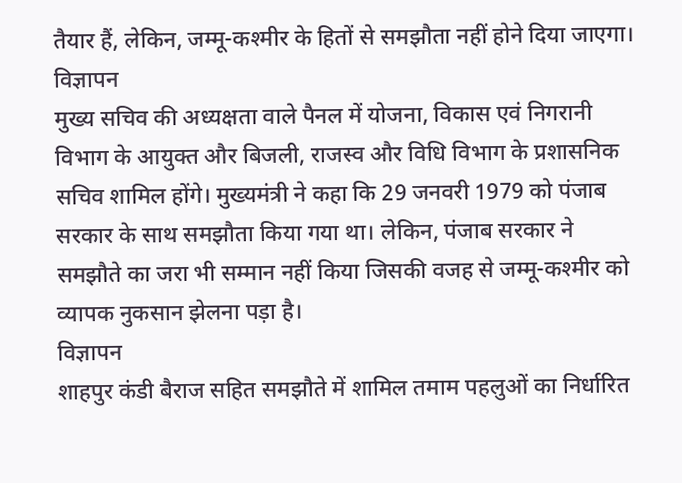तैयार हैं, लेकिन, जम्मू-कश्मीर के हितों से समझौता नहीं होने दिया जाएगा।
विज्ञापन
मुख्य सचिव की अध्यक्षता वाले पैनल में योजना, विकास एवं निगरानी विभाग के आयुक्त और बिजली, राजस्व और विधि विभाग के प्रशासनिक सचिव शामिल होंगे। मुख्यमंत्री ने कहा कि 29 जनवरी 1979 को पंजाब सरकार के साथ समझौता किया गया था। लेकिन, पंजाब सरकार ने समझौते का जरा भी सम्मान नहीं किया जिसकी वजह से जम्मू-कश्मीर को व्यापक नुकसान झेलना पड़ा है।
विज्ञापन
शाहपुर कंडी बैराज सहित समझौते में शामिल तमाम पहलुओं का निर्धारित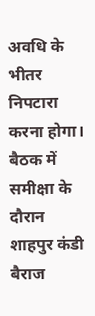अवधि के भीतर निपटारा करना होगा। बैठक में समीक्षा के दौरान शाहपुर कंडी बैराज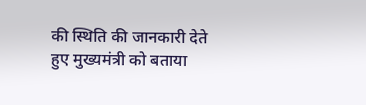की स्थिति की जानकारी देते हुए मुख्यमंत्री को बताया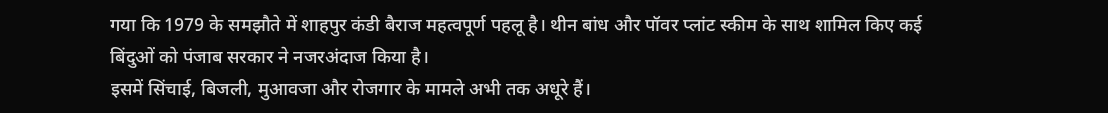गया कि 1979 के समझौते में शाहपुर कंडी बैराज महत्वपूर्ण पहलू है। थीन बांध और पॉवर प्लांट स्कीम के साथ शामिल किए कई बिंदुओं को पंजाब सरकार ने नजरअंदाज किया है।
इसमें सिंचाई, बिजली, मुआवजा और रोजगार के मामले अभी तक अधूरे हैं।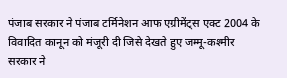पंजाब सरकार ने पंजाब टर्मिनेशन आफ एग्रीमेंट्स एक्ट 2004 के विवादित कानून को मंजूरी दी जिसे देखते हुए जम्मू-कश्मीर सरकार ने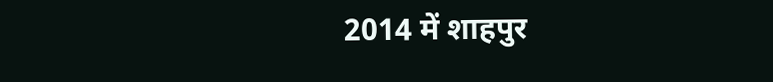2014 में शाहपुर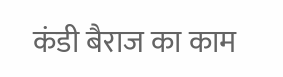कंडी बैराज का काम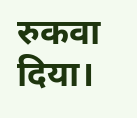रुकवा दिया।